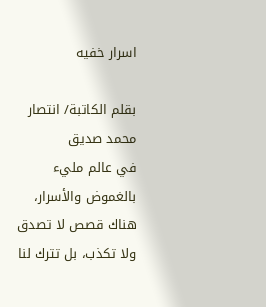اسرار خفيه

بقلم الكاتبة/ انتصار محمد صديق
في عالم مليء بالغموض والأسرار، هناك قصص لا تصدق ولا تكذب، بل تترك لنا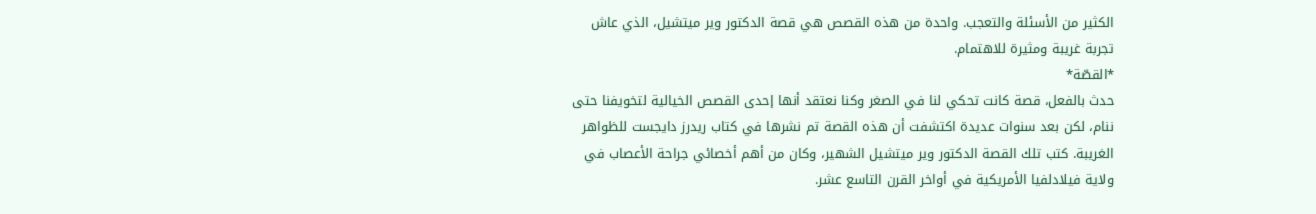الكثير من الأسئلة والتعجب. واحدة من هذه القصص هي قصة الدكتور وير ميتشيل، الذي عاش تجربة غريبة ومثيرة للاهتمام.
*القصّة*
حدث بالفعل، قصة كانت تحكي لنا في الصغر وكنا نعتقد أنها إحدى القصص الخيالية لتخويفنا حتى ننام، لكن بعد سنوات عديدة اكتشفت أن هذه القصة تم نشرها في كتاب ريدرز دايجست للظواهر الغريبة. كتب تلك القصة الدكتور وير ميتشيل الشهير، وكان من أهم أخصائي جراحة الأعصاب في ولاية فيلادلفيا الأمريكية في أواخر القرن التاسع عشر.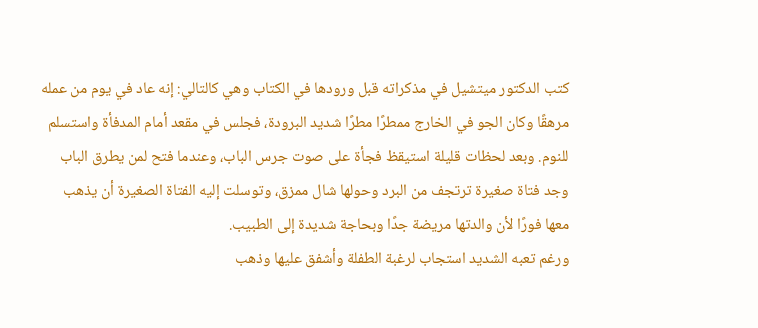كتب الدكتور ميتشيل في مذكراته قبل ورودها في الكتاب وهي كالتالي: إنه عاد في يوم من عمله مرهقًا وكان الجو في الخارج ممطرًا مطرًا شديد البرودة، فجلس في مقعد أمام المدفأة واستسلم للنوم. وبعد لحظات قليلة استيقظ فجأة على صوت جرس الباب، وعندما فتح لمن يطرق الباب وجد فتاة صغيرة ترتجف من البرد وحولها شال ممزق، وتوسلت إليه الفتاة الصغيرة أن يذهب معها فورًا لأن والدتها مريضة جدًا وبحاجة شديدة إلى الطبيب.
ورغم تعبه الشديد استجاب لرغبة الطفلة وأشفق عليها وذهب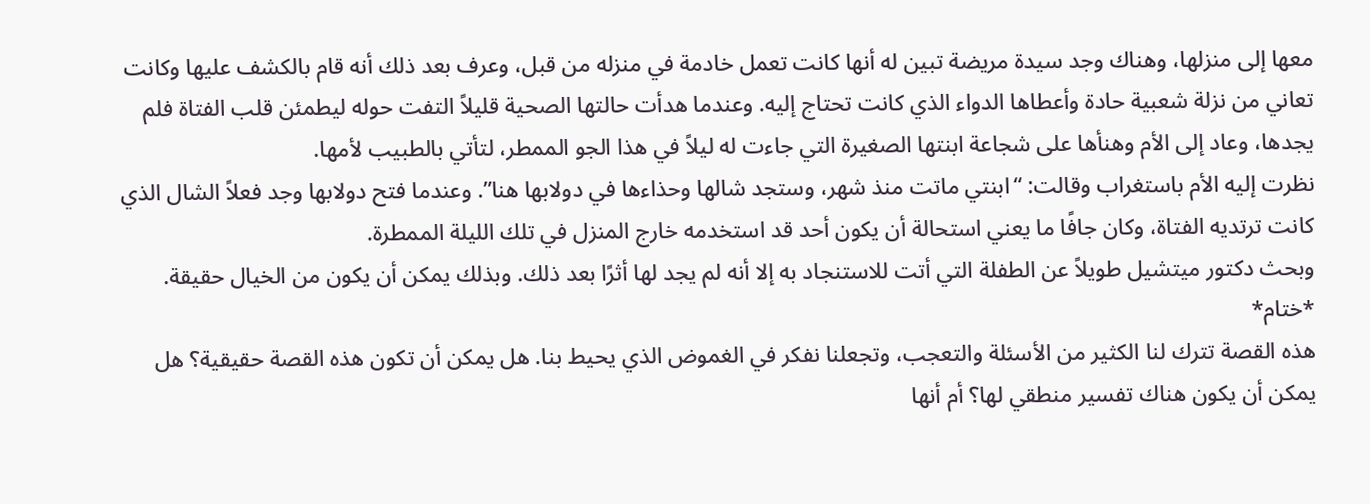معها إلى منزلها، وهناك وجد سيدة مريضة تبين له أنها كانت تعمل خادمة في منزله من قبل، وعرف بعد ذلك أنه قام بالكشف عليها وكانت تعاني من نزلة شعبية حادة وأعطاها الدواء الذي كانت تحتاج إليه. وعندما هدأت حالتها الصحية قليلاً التفت حوله ليطمئن قلب الفتاة فلم يجدها، وعاد إلى الأم وهنأها على شجاعة ابنتها الصغيرة التي جاءت له ليلاً في هذا الجو الممطر، لتأتي بالطبيب لأمها.
نظرت إليه الأم باستغراب وقالت: “ابنتي ماتت منذ شهر، وستجد شالها وحذاءها في دولابها هنا”. وعندما فتح دولابها وجد فعلاً الشال الذي كانت ترتديه الفتاة، وكان جافًا ما يعني استحالة أن يكون أحد قد استخدمه خارج المنزل في تلك الليلة الممطرة.
وبحث دكتور ميتشيل طويلاً عن الطفلة التي أتت للاستنجاد به إلا أنه لم يجد لها أثرًا بعد ذلك. وبذلك يمكن أن يكون من الخيال حقيقة.
*ختام*
هذه القصة تترك لنا الكثير من الأسئلة والتعجب، وتجعلنا نفكر في الغموض الذي يحيط بنا. هل يمكن أن تكون هذه القصة حقيقية؟ هل يمكن أن يكون هناك تفسير منطقي لها؟ أم أنها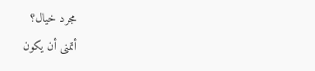مجرد خيال؟
أتمنى أن يكون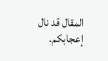المقال قد نال إعجابكم.